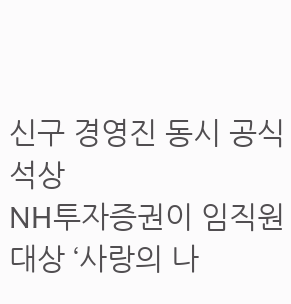신구 경영진 동시 공식석상
NH투자증권이 임직원 대상 ‘사랑의 나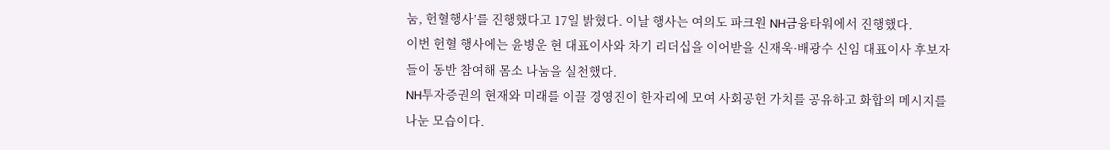눔, 헌혈행사’를 진행했다고 17일 밝혔다. 이날 행사는 여의도 파크원 NH금융타워에서 진행했다.
이번 헌혈 행사에는 윤병운 현 대표이사와 차기 리더십을 이어받을 신재욱·배광수 신임 대표이사 후보자들이 동반 참여해 몸소 나눔을 실천했다.
NH투자증권의 현재와 미래를 이끌 경영진이 한자리에 모여 사회공헌 가치를 공유하고 화합의 메시지를 나눈 모습이다.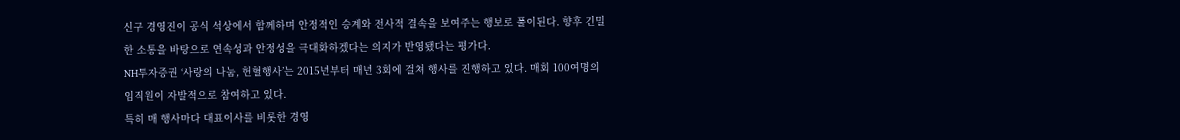신구 경영진이 공식 석상에서 함께하며 안정적인 승계와 전사적 결속을 보여주는 행보로 풀이된다. 향후 긴밀한 소통을 바탕으로 연속성과 안정성을 극대화하겠다는 의지가 반영됐다는 평가다.
NH투자증권 ‘사랑의 나눔, 헌혈행사’는 2015년부터 매년 3회에 걸쳐 행사를 진행하고 있다. 매회 100여명의 임직원이 자발적으로 참여하고 있다.
특히 매 행사마다 대표이사를 비롯한 경영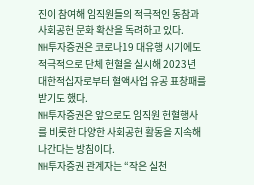진이 참여해 임직원들의 적극적인 동참과 사회공헌 문화 확산을 독려하고 있다.
NH투자증권은 코로나19 대유행 시기에도 적극적으로 단체 헌혈을 실시해 2023년 대한적십자로부터 혈액사업 유공 표창패를 받기도 했다.
NH투자증권은 앞으로도 임직원 헌혈행사를 비롯한 다양한 사회공헌 활동을 지속해 나간다는 방침이다.
NH투자증권 관계자는 “작은 실천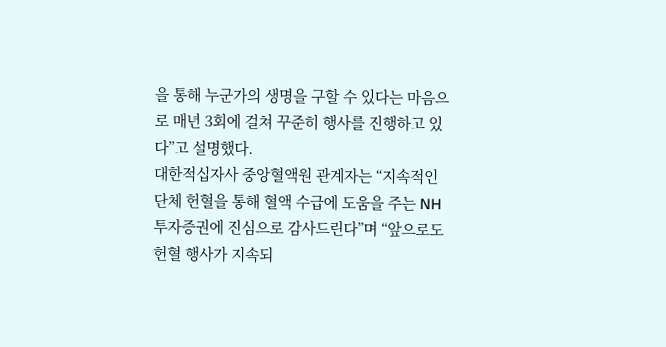을 통해 누군가의 생명을 구할 수 있다는 마음으로 매년 3회에 걸쳐 꾸준히 행사를 진행하고 있다”고 설명했다.
대한적십자사 중앙혈액원 관계자는 “지속적인 단체 헌혈을 통해 혈액 수급에 도움을 주는 NH투자증권에 진심으로 감사드린다”며 “앞으로도 헌혈 행사가 지속되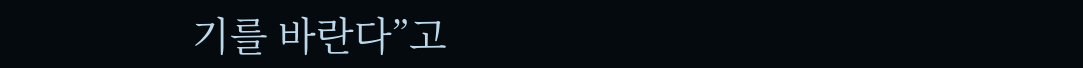기를 바란다”고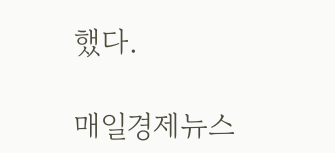했다.

매일경제뉴스